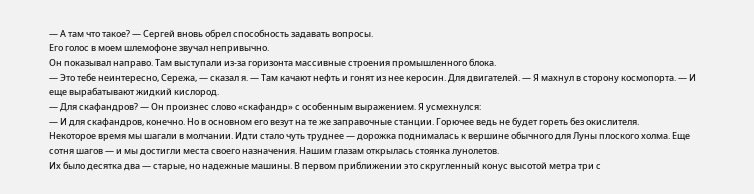— А там что такое? — Сергей вновь обрел способность задавать вопросы.
Его голос в моем шлемофоне звучал непривычно.
Он показывал направо. Там выступали из-за горизонта массивные строения промышленного блока.
— Это тебе неинтересно, Сережа, — сказал я. — Там качают нефть и гонят из нее керосин. Для двигателей. — Я махнул в сторону космопорта. — И еще вырабатывают жидкий кислород.
— Для скафандров? — Он произнес слово «скафандр» с особенным выражением. Я усмехнулся:
— И для скафандров, конечно. Но в основном его везут на те же заправочные станции. Горючее ведь не будет гореть без окислителя.
Некоторое время мы шагали в молчании. Идти стало чуть труднее — дорожка поднималась к вершине обычного для Луны плоского холма. Еще сотня шагов — и мы достигли места своего назначения. Нашим глазам открылась стоянка лунолетов.
Их было десятка два — старые, но надежные машины. В первом приближении это скругленный конус высотой метра три с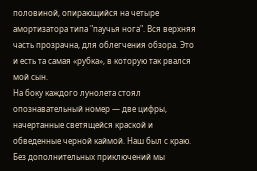половиной, опирающийся на четыре амортизатора типа "паучья нога". Вся верхняя часть прозрачна, для облегчения обзора. Это и есть та самая «рубка», в которую так рвался мой сын.
На боку каждого лунолета стоял опознавательный номер — две цифры, начертанные светящейся краской и обведенные черной каймой. Наш был с краю.
Без дополнительных приключений мы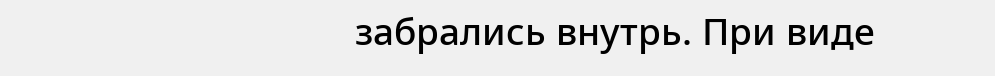забрались внутрь. При виде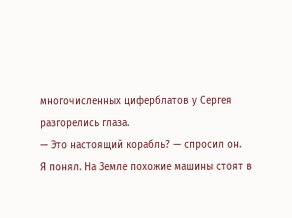многочисленных циферблатов у Сергея разгорелись глаза.
— Это настоящий корабль? — спросил он.
Я понял. На Земле похожие машины стоят в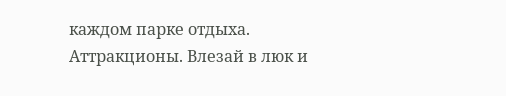каждом парке отдыха. Аттракционы. Влезай в люк и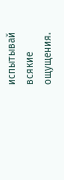испытывай всякие ощущения.